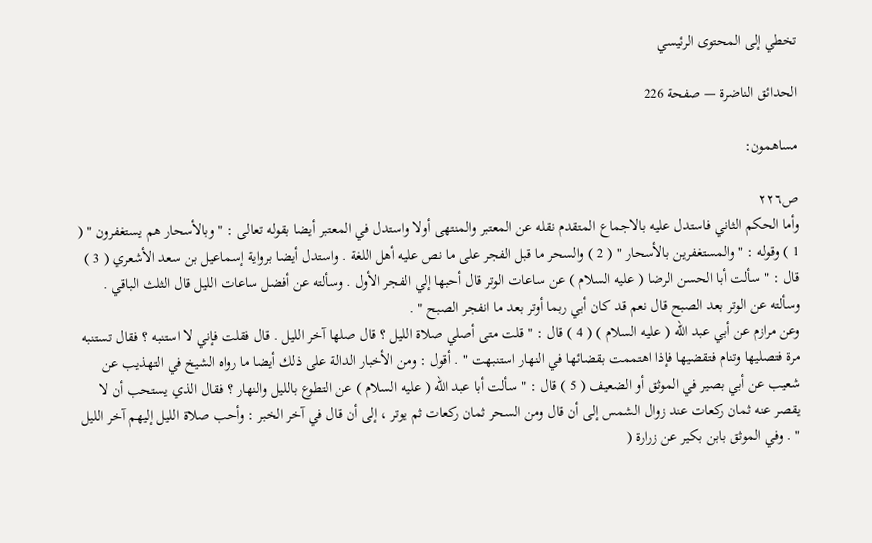تخطي إلى المحتوى الرئيسي

الحدائق الناضرة — صفحة 226

مساهمون:

ص٢٢٦
وأما الحكم الثاني فاستدل عليه بالاجماع المتقدم نقله عن المعتبر والمنتهى أولا واستدل في المعتبر أيضا بقوله تعالى : " وبالأسحار هم يستغفرون " ( 1 ) وقوله : " والمستغفرين بالأسحار " ( 2 ) والسحر ما قبل الفجر على ما نص عليه أهل اللغة . واستدل أيضا برواية إسماعيل بن سعد الأشعري ( 3 ) قال : " سألت أبا الحسن الرضا ( عليه السلام ) عن ساعات الوتر قال أحبها إلي الفجر الأول . وسألته عن أفضل ساعات الليل قال الثلث الباقي . وسألته عن الوتر بعد الصبح قال نعم قد كان أبي ربما أوتر بعد ما انفجر الصبح " .
وعن مرازم عن أبي عبد الله ( عليه السلام ) ( 4 ) قال : " قلت متى أصلي صلاة الليل ؟ قال صلها آخر الليل . قال فقلت فإني لا استنبه ؟ فقال تستنبه مرة فتصليها وتنام فتقضيها فإذا اهتممت بقضائها في النهار استنبهت " . أقول : ومن الأخبار الدالة على ذلك أيضا ما رواه الشيخ في التهذيب عن شعيب عن أبي بصير في الموثق أو الضعيف ( 5 ) قال : " سألت أبا عبد الله ( عليه السلام ) عن التطوع بالليل والنهار ؟ فقال الذي يستحب أن لا يقصر عنه ثمان ركعات عند زوال الشمس إلى أن قال ومن السحر ثمان ركعات ثم يوتر ، إلى أن قال في آخر الخبر : وأحب صلاة الليل إليهم آخر الليل " . وفي الموثق بابن بكير عن زرارة (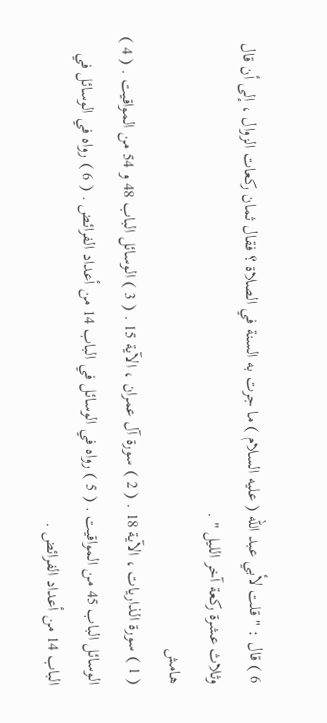6 ) قال : " قلت لأبي عبد الله ( عليه السلام ) ما جرت به السنة في الصلاة ؟ فقال ثمان ركعات الزوال ، إلى أن قال وثلاث عشرة ركعة آخر الليل " .
هامش
( 1 ) سورة الذاريات ، الآية 18 . ( 2 ) سورة آل عمران ، الآية 15 . ( 3 ) الوسائل الباب 48 و 54 من المواقيت . ( 4 ) الوسائل الباب 45 من المواقيت . ( 5 ) رواه في الوسائل في الباب 14 من أعداد الفرائض . ( 6 ) رواه في الوسائل في الباب 14 من أعداد الفرائض .